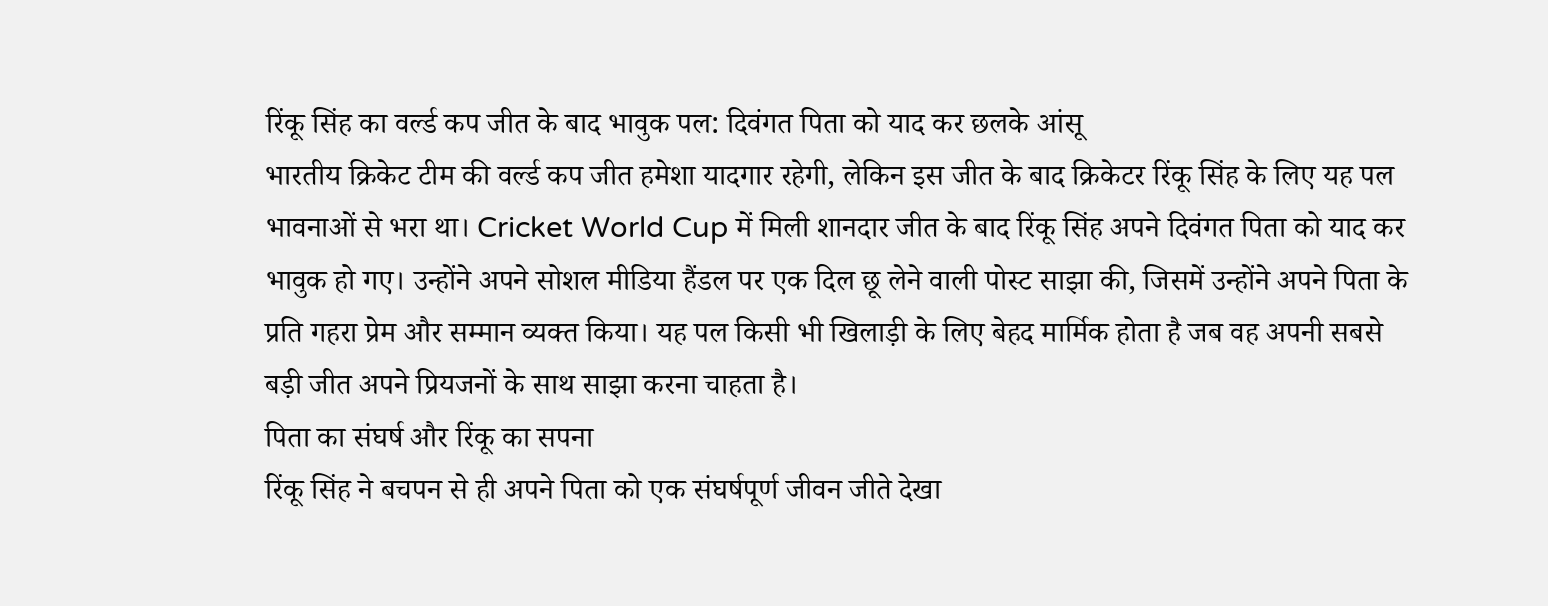रिंकू सिंह का वर्ल्ड कप जीत के बाद भावुक पल: दिवंगत पिता को याद कर छलके आंसू
भारतीय क्रिकेट टीम की वर्ल्ड कप जीत हमेशा यादगार रहेगी, लेकिन इस जीत के बाद क्रिकेटर रिंकू सिंह के लिए यह पल भावनाओं से भरा था। Cricket World Cup में मिली शानदार जीत के बाद रिंकू सिंह अपने दिवंगत पिता को याद कर भावुक हो गए। उन्होंने अपने सोशल मीडिया हैंडल पर एक दिल छू लेने वाली पोस्ट साझा की, जिसमें उन्होंने अपने पिता के प्रति गहरा प्रेम और सम्मान व्यक्त किया। यह पल किसी भी खिलाड़ी के लिए बेहद मार्मिक होता है जब वह अपनी सबसे बड़ी जीत अपने प्रियजनों के साथ साझा करना चाहता है।
पिता का संघर्ष और रिंकू का सपना
रिंकू सिंह ने बचपन से ही अपने पिता को एक संघर्षपूर्ण जीवन जीते देखा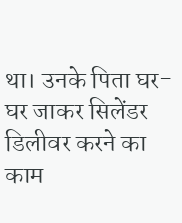था। उनके पिता घर-घर जाकर सिलेंडर डिलीवर करने का काम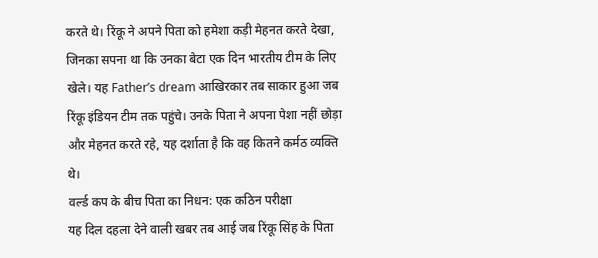करते थे। रिंकू ने अपने पिता को हमेशा कड़ी मेहनत करते देखा, जिनका सपना था कि उनका बेटा एक दिन भारतीय टीम के लिए खेले। यह Father’s dream आखिरकार तब साकार हुआ जब रिंकू इंडियन टीम तक पहुंचे। उनके पिता ने अपना पेशा नहीं छोड़ा और मेहनत करते रहे, यह दर्शाता है कि वह कितने कर्मठ व्यक्ति थे।
वर्ल्ड कप के बीच पिता का निधन: एक कठिन परीक्षा
यह दिल दहला देने वाली खबर तब आई जब रिंकू सिंह के पिता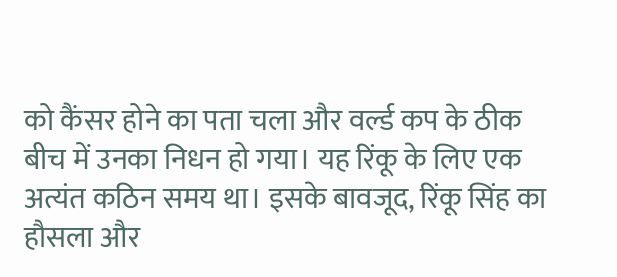को कैंसर होने का पता चला और वर्ल्ड कप के ठीक बीच में उनका निधन हो गया। यह रिंकू के लिए एक अत्यंत कठिन समय था। इसके बावजूद, रिंकू सिंह का हौसला और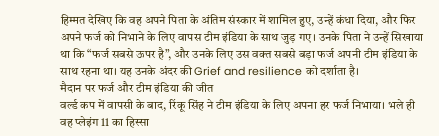हिम्मत देखिए कि वह अपने पिता के अंतिम संस्कार में शामिल हुए, उन्हें कंधा दिया, और फिर अपने फर्ज को निभाने के लिए वापस टीम इंडिया के साथ जुड़ गए। उनके पिता ने उन्हें सिखाया था कि “फर्ज सबसे ऊपर है”, और उनके लिए उस वक्त सबसे बड़ा फर्ज अपनी टीम इंडिया के साथ रहना था। यह उनके अंदर की Grief and resilience को दर्शाता है।
मैदान पर फर्ज और टीम इंडिया की जीत
वर्ल्ड कप में वापसी के बाद, रिंकू सिंह ने टीम इंडिया के लिए अपना हर फर्ज निभाया। भले ही वह प्लेइंग 11 का हिस्सा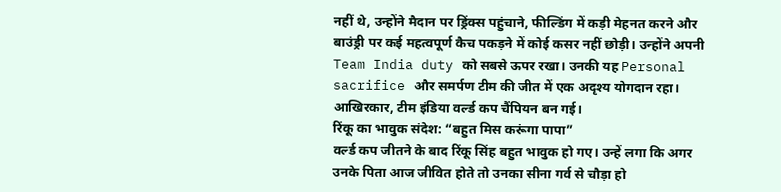नहीं थे, उन्होंने मैदान पर ड्रिंक्स पहुंचाने, फील्डिंग में कड़ी मेहनत करने और बाउंड्री पर कई महत्वपूर्ण कैच पकड़ने में कोई कसर नहीं छोड़ी। उन्होंने अपनी Team India duty को सबसे ऊपर रखा। उनकी यह Personal sacrifice और समर्पण टीम की जीत में एक अदृश्य योगदान रहा। आखिरकार, टीम इंडिया वर्ल्ड कप चैंपियन बन गई।
रिंकू का भावुक संदेश: “बहुत मिस करूंगा पापा”
वर्ल्ड कप जीतने के बाद रिंकू सिंह बहुत भावुक हो गए। उन्हें लगा कि अगर उनके पिता आज जीवित होते तो उनका सीना गर्व से चौड़ा हो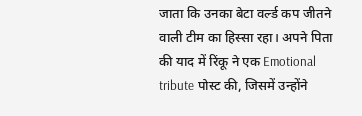जाता कि उनका बेटा वर्ल्ड कप जीतने वाली टीम का हिस्सा रहा। अपने पिता की याद में रिंकू ने एक Emotional tribute पोस्ट की, जिसमें उन्होंने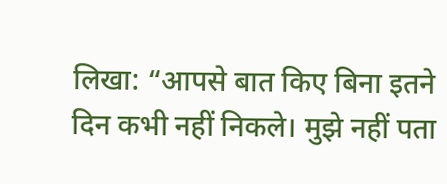लिखा: “आपसे बात किए बिना इतने दिन कभी नहीं निकले। मुझे नहीं पता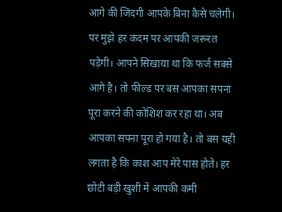आगे की जिंदगी आपके बिना कैसे चलेगी। पर मुझे हर कदम पर आपकी जरूरत पड़ेगी। आपने सिखाया था कि फर्ज सबसे आगे है। तो फील्ड पर बस आपका सपना पूरा करने की कोशिश कर रहा था। अब आपका सपना पूरा हो गया है। तो बस यही लगता है कि काश आप मेरे पास होते। हर छोटी बड़ी खुशी में आपकी कमी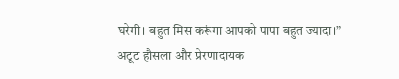घरेगी। बहुत मिस करूंगा आपको पापा बहुत ज्यादा।”
अटूट हौसला और प्रेरणादायक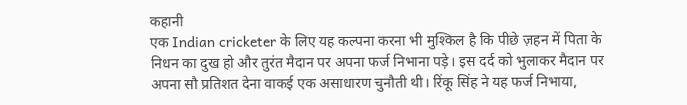कहानी
एक Indian cricketer के लिए यह कल्पना करना भी मुश्किल है कि पीछे ज़हन में पिता के निधन का दुख हो और तुरंत मैदान पर अपना फर्ज निभाना पड़े। इस दर्द को भुलाकर मैदान पर अपना सौ प्रतिशत देना वाकई एक असाधारण चुनौती थी। रिंकू सिंह ने यह फर्ज निभाया,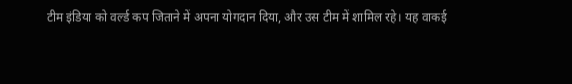टीम इंडिया को वर्ल्ड कप जिताने में अपना योगदान दिया, और उस टीम में शामिल रहे। यह वाकई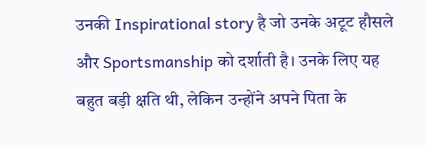उनकी Inspirational story है जो उनके अटूट हौसले और Sportsmanship को दर्शाती है। उनके लिए यह बहुत बड़ी क्षति थी, लेकिन उन्होंने अपने पिता के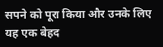सपने को पूरा किया और उनके लिए यह एक बेहद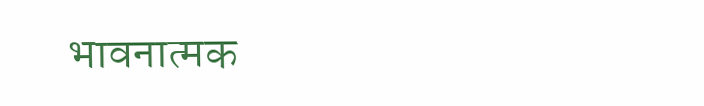भावनात्मक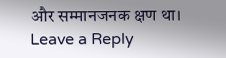और सम्मानजनक क्षण था।
Leave a Reply